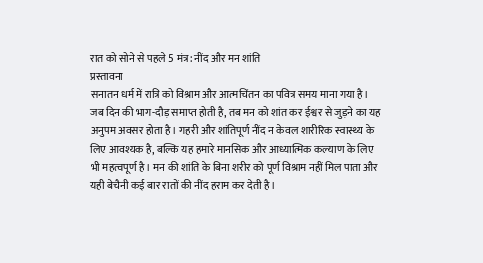रात को सोने से पहले 5 मंत्र: नींद और मन शांति
प्रस्तावना
सनातन धर्म में रात्रि को विश्राम और आत्मचिंतन का पवित्र समय माना गया है। जब दिन की भाग-दौड़ समाप्त होती है, तब मन को शांत कर ईश्वर से जुड़ने का यह अनुपम अवसर होता है। गहरी और शांतिपूर्ण नींद न केवल शारीरिक स्वास्थ्य के लिए आवश्यक है, बल्कि यह हमारे मानसिक और आध्यात्मिक कल्याण के लिए भी महत्वपूर्ण है। मन की शांति के बिना शरीर को पूर्ण विश्राम नहीं मिल पाता और यही बेचैनी कई बार रातों की नींद हराम कर देती है।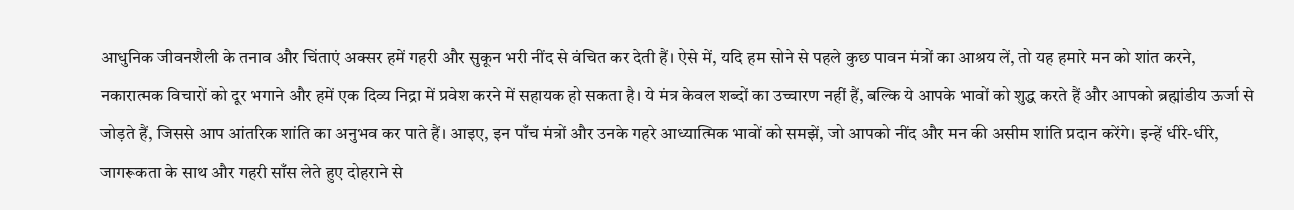आधुनिक जीवनशैली के तनाव और चिंताएं अक्सर हमें गहरी और सुकून भरी नींद से वंचित कर देती हैं। ऐसे में, यदि हम सोने से पहले कुछ पावन मंत्रों का आश्रय लें, तो यह हमारे मन को शांत करने, नकारात्मक विचारों को दूर भगाने और हमें एक दिव्य निद्रा में प्रवेश करने में सहायक हो सकता है। ये मंत्र केवल शब्दों का उच्चारण नहीं हैं, बल्कि ये आपके भावों को शुद्ध करते हैं और आपको ब्रह्मांडीय ऊर्जा से जोड़ते हैं, जिससे आप आंतरिक शांति का अनुभव कर पाते हैं। आइए, इन पाँच मंत्रों और उनके गहरे आध्यात्मिक भावों को समझें, जो आपको नींद और मन की असीम शांति प्रदान करेंगे। इन्हें धीरे-धीरे, जागरूकता के साथ और गहरी साँस लेते हुए दोहराने से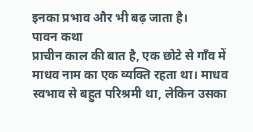इनका प्रभाव और भी बढ़ जाता है।
पावन कथा
प्राचीन काल की बात है, एक छोटे से गाँव में माधव नाम का एक व्यक्ति रहता था। माधव स्वभाव से बहुत परिश्रमी था, लेकिन उसका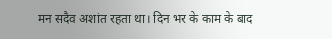मन सदैव अशांत रहता था। दिन भर के काम के बाद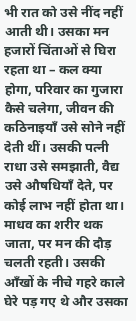भी रात को उसे नींद नहीं आती थी। उसका मन हजारों चिंताओं से घिरा रहता था – कल क्या होगा, परिवार का गुजारा कैसे चलेगा, जीवन की कठिनाइयाँ उसे सोने नहीं देती थीं। उसकी पत्नी राधा उसे समझाती, वैद्य उसे औषधियाँ देते, पर कोई लाभ नहीं होता था। माधव का शरीर थक जाता, पर मन की दौड़ चलती रहती। उसकी आँखों के नीचे गहरे काले घेरे पड़ गए थे और उसका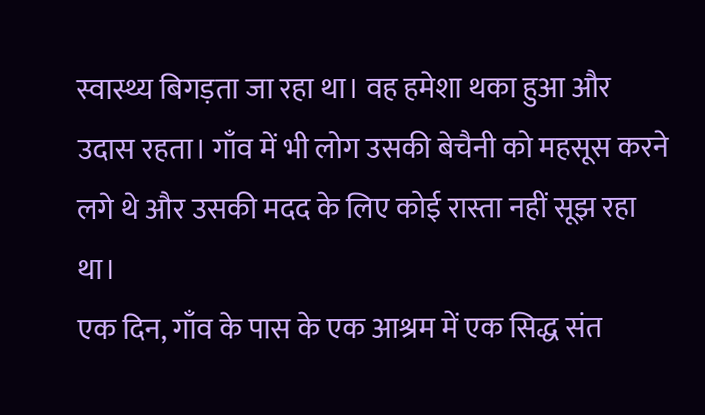स्वास्थ्य बिगड़ता जा रहा था। वह हमेशा थका हुआ और उदास रहता। गाँव में भी लोग उसकी बेचैनी को महसूस करने लगे थे और उसकी मदद के लिए कोई रास्ता नहीं सूझ रहा था।
एक दिन, गाँव के पास के एक आश्रम में एक सिद्ध संत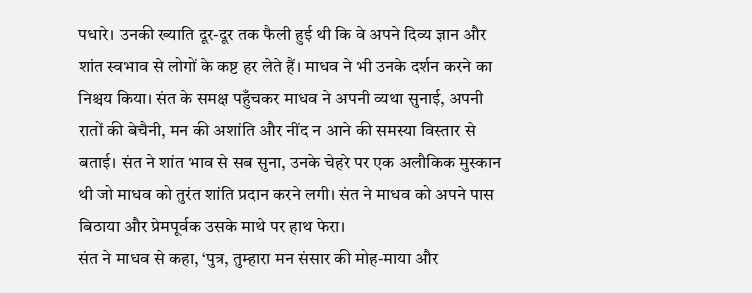पधारे। उनकी ख्याति दूर-दूर तक फैली हुई थी कि वे अपने दिव्य ज्ञान और शांत स्वभाव से लोगों के कष्ट हर लेते हैं। माधव ने भी उनके दर्शन करने का निश्चय किया। संत के समक्ष पहुँचकर माधव ने अपनी व्यथा सुनाई, अपनी रातों की बेचैनी, मन की अशांति और नींद न आने की समस्या विस्तार से बताई। संत ने शांत भाव से सब सुना, उनके चेहरे पर एक अलौकिक मुस्कान थी जो माधव को तुरंत शांति प्रदान करने लगी। संत ने माधव को अपने पास बिठाया और प्रेमपूर्वक उसके माथे पर हाथ फेरा।
संत ने माधव से कहा, ‘पुत्र, तुम्हारा मन संसार की मोह-माया और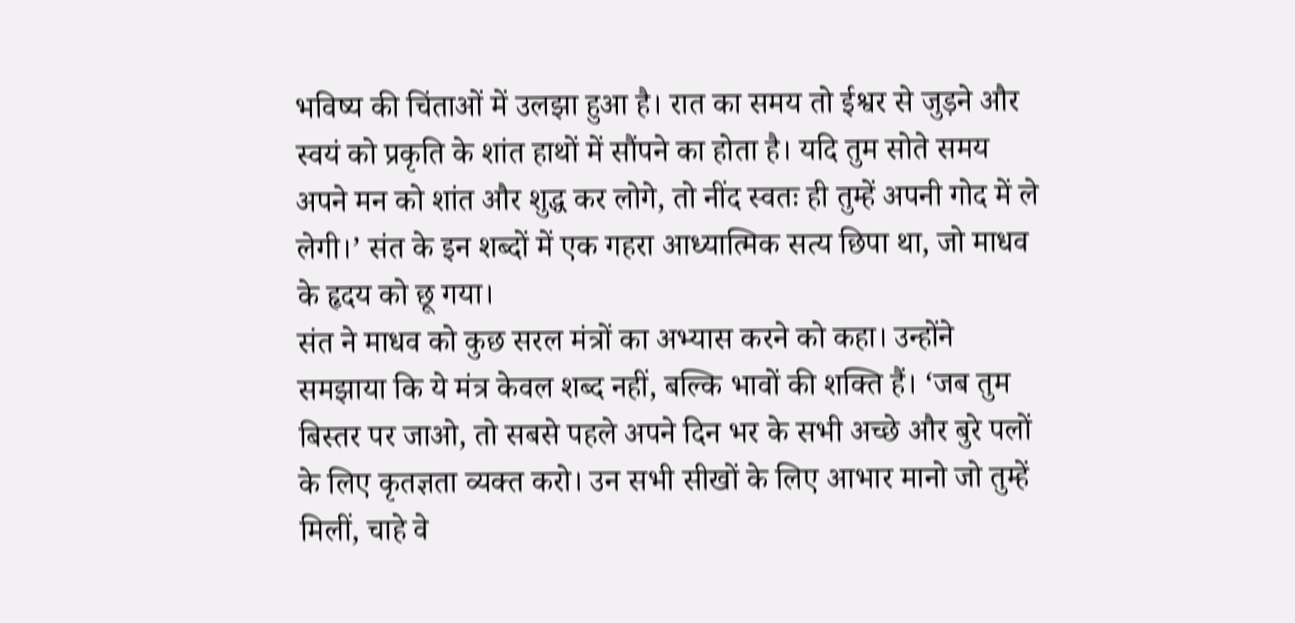भविष्य की चिंताओं में उलझा हुआ है। रात का समय तो ईश्वर से जुड़ने और स्वयं को प्रकृति के शांत हाथों में सौंपने का होता है। यदि तुम सोते समय अपने मन को शांत और शुद्ध कर लोगे, तो नींद स्वतः ही तुम्हें अपनी गोद में ले लेगी।’ संत के इन शब्दों में एक गहरा आध्यात्मिक सत्य छिपा था, जो माधव के हृदय को छू गया।
संत ने माधव को कुछ सरल मंत्रों का अभ्यास करने को कहा। उन्होंने समझाया कि ये मंत्र केवल शब्द नहीं, बल्कि भावों की शक्ति हैं। ‘जब तुम बिस्तर पर जाओ, तो सबसे पहले अपने दिन भर के सभी अच्छे और बुरे पलों के लिए कृतज्ञता व्यक्त करो। उन सभी सीखों के लिए आभार मानो जो तुम्हें मिलीं, चाहे वे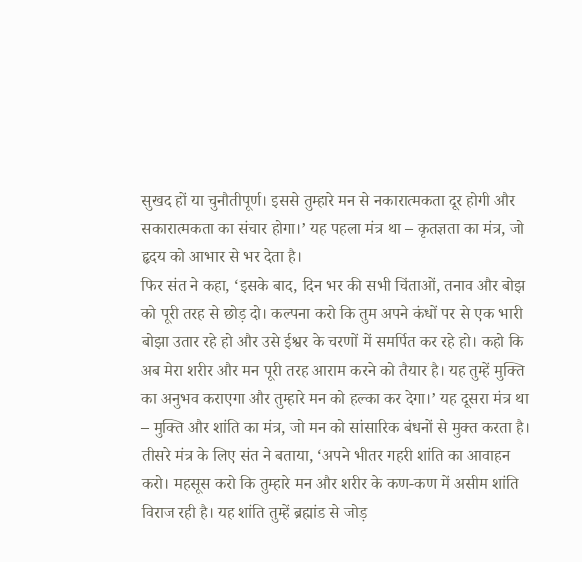सुखद हों या चुनौतीपूर्ण। इससे तुम्हारे मन से नकारात्मकता दूर होगी और सकारात्मकता का संचार होगा।’ यह पहला मंत्र था – कृतज्ञता का मंत्र, जो हृदय को आभार से भर देता है।
फिर संत ने कहा, ‘इसके बाद, दिन भर की सभी चिंताओं, तनाव और बोझ को पूरी तरह से छोड़ दो। कल्पना करो कि तुम अपने कंधों पर से एक भारी बोझा उतार रहे हो और उसे ईश्वर के चरणों में समर्पित कर रहे हो। कहो कि अब मेरा शरीर और मन पूरी तरह आराम करने को तैयार है। यह तुम्हें मुक्ति का अनुभव कराएगा और तुम्हारे मन को हल्का कर देगा।’ यह दूसरा मंत्र था – मुक्ति और शांति का मंत्र, जो मन को सांसारिक बंधनों से मुक्त करता है।
तीसरे मंत्र के लिए संत ने बताया, ‘अपने भीतर गहरी शांति का आवाहन करो। महसूस करो कि तुम्हारे मन और शरीर के कण-कण में असीम शांति विराज रही है। यह शांति तुम्हें ब्रह्मांड से जोड़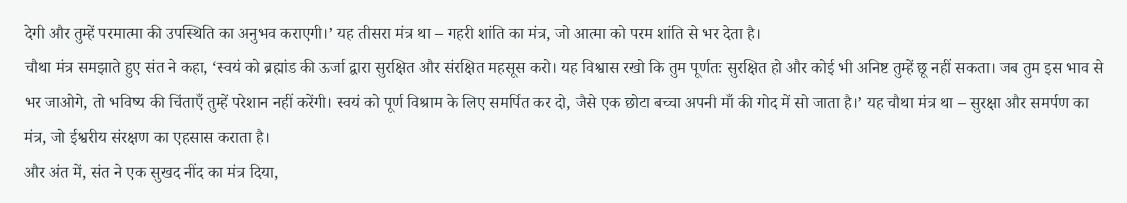देगी और तुम्हें परमात्मा की उपस्थिति का अनुभव कराएगी।’ यह तीसरा मंत्र था – गहरी शांति का मंत्र, जो आत्मा को परम शांति से भर देता है।
चौथा मंत्र समझाते हुए संत ने कहा, ‘स्वयं को ब्रह्मांड की ऊर्जा द्वारा सुरक्षित और संरक्षित महसूस करो। यह विश्वास रखो कि तुम पूर्णतः सुरक्षित हो और कोई भी अनिष्ट तुम्हें छू नहीं सकता। जब तुम इस भाव से भर जाओगे, तो भविष्य की चिंताएँ तुम्हें परेशान नहीं करेंगी। स्वयं को पूर्ण विश्राम के लिए समर्पित कर दो, जैसे एक छोटा बच्चा अपनी माँ की गोद में सो जाता है।’ यह चौथा मंत्र था – सुरक्षा और समर्पण का मंत्र, जो ईश्वरीय संरक्षण का एहसास कराता है।
और अंत में, संत ने एक सुखद नींद का मंत्र दिया,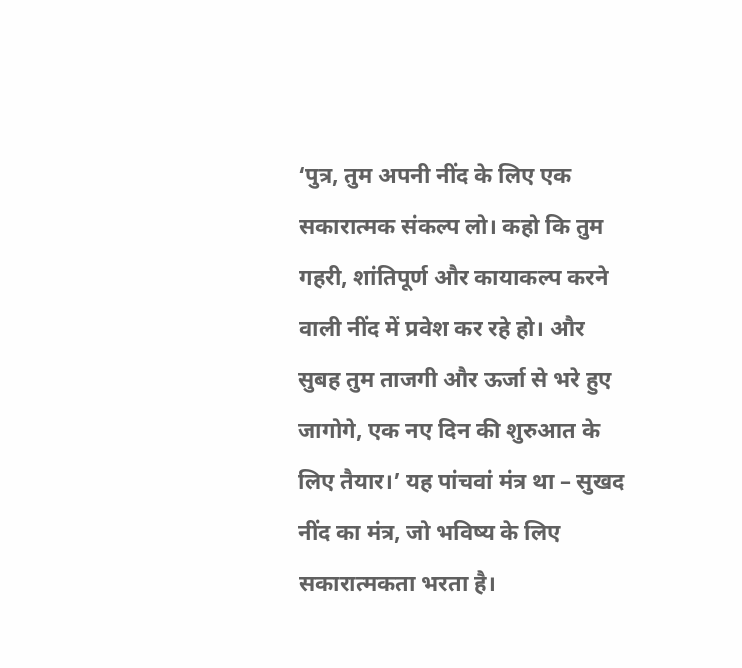‘पुत्र, तुम अपनी नींद के लिए एक सकारात्मक संकल्प लो। कहो कि तुम गहरी, शांतिपूर्ण और कायाकल्प करने वाली नींद में प्रवेश कर रहे हो। और सुबह तुम ताजगी और ऊर्जा से भरे हुए जागोगे, एक नए दिन की शुरुआत के लिए तैयार।’ यह पांचवां मंत्र था – सुखद नींद का मंत्र, जो भविष्य के लिए सकारात्मकता भरता है।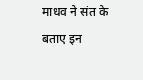माधव ने संत के बताए इन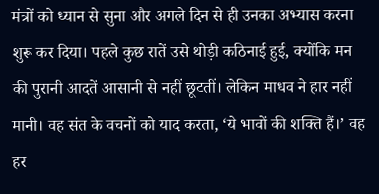मंत्रों को ध्यान से सुना और अगले दिन से ही उनका अभ्यास करना शुरू कर दिया। पहले कुछ रातें उसे थोड़ी कठिनाई हुई, क्योंकि मन की पुरानी आदतें आसानी से नहीं छूटतीं। लेकिन माधव ने हार नहीं मानी। वह संत के वचनों को याद करता, ‘ये भावों की शक्ति हैं।’ वह हर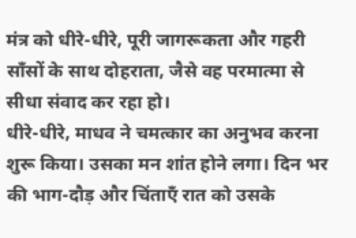मंत्र को धीरे-धीरे, पूरी जागरूकता और गहरी साँसों के साथ दोहराता, जैसे वह परमात्मा से सीधा संवाद कर रहा हो।
धीरे-धीरे, माधव ने चमत्कार का अनुभव करना शुरू किया। उसका मन शांत होने लगा। दिन भर की भाग-दौड़ और चिंताएँ रात को उसके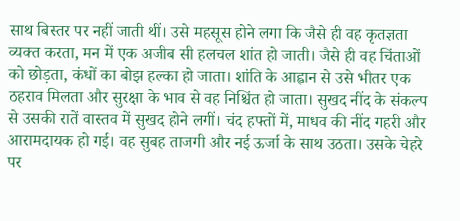साथ बिस्तर पर नहीं जाती थीं। उसे महसूस होने लगा कि जैसे ही वह कृतज्ञता व्यक्त करता, मन में एक अजीब सी हलचल शांत हो जाती। जैसे ही वह चिंताओं को छोड़ता, कंधों का बोझ हल्का हो जाता। शांति के आह्वान से उसे भीतर एक ठहराव मिलता और सुरक्षा के भाव से वह निश्चिंत हो जाता। सुखद नींद के संकल्प से उसकी रातें वास्तव में सुखद होने लगीं। चंद हफ्तों में, माधव की नींद गहरी और आरामदायक हो गई। वह सुबह ताजगी और नई ऊर्जा के साथ उठता। उसके चेहरे पर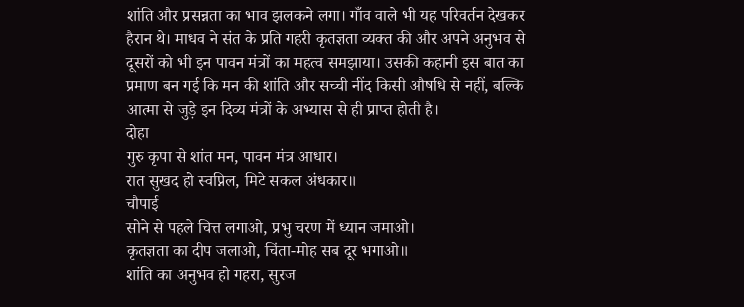शांति और प्रसन्नता का भाव झलकने लगा। गाँव वाले भी यह परिवर्तन देखकर हैरान थे। माधव ने संत के प्रति गहरी कृतज्ञता व्यक्त की और अपने अनुभव से दूसरों को भी इन पावन मंत्रों का महत्व समझाया। उसकी कहानी इस बात का प्रमाण बन गई कि मन की शांति और सच्ची नींद किसी औषधि से नहीं, बल्कि आत्मा से जुड़े इन दिव्य मंत्रों के अभ्यास से ही प्राप्त होती है।
दोहा
गुरु कृपा से शांत मन, पावन मंत्र आधार।
रात सुखद हो स्वप्निल, मिटे सकल अंधकार॥
चौपाई
सोने से पहले चित्त लगाओ, प्रभु चरण में ध्यान जमाओ।
कृतज्ञता का दीप जलाओ, चिंता-मोह सब दूर भगाओ॥
शांति का अनुभव हो गहरा, सुरज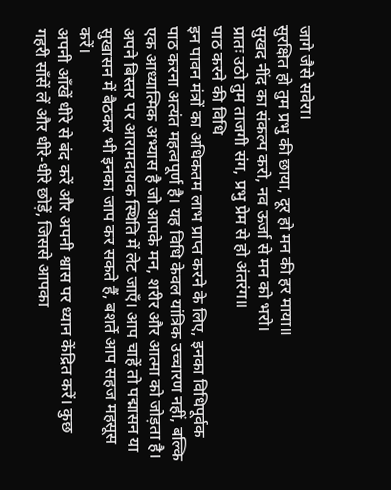जागे जैसे सवेरा।
सुरक्षित हो तुम प्रभु की छाया, दूर हो मन की हर माया॥
सुखद नींद का संकल्प करो, नव ऊर्जा से मन को भरो।
प्रातः उठो तुम ताजगी संग, प्रभु प्रेम से हो अंतरंग॥
पाठ करने की विधि
इन पावन मंत्रों का अधिकतम लाभ प्राप्त करने के लिए, इनका विधिपूर्वक पाठ करना अत्यंत महत्वपूर्ण है। यह विधि केवल यांत्रिक उच्चारण नहीं, बल्कि एक आध्यात्मिक अभ्यास है जो आपके मन, शरीर और आत्मा को जोड़ता है।
अपने बिस्तर पर आरामदायक स्थिति में लेट जाएँ। आप चाहें तो पद्मासन या सुखासन में बैठकर भी इनका जाप कर सकते हैं, बशर्ते आप सहज महसूस करें।
अपनी आँखें धीरे से बंद करें और अपनी श्वास पर ध्यान केंद्रित करें। कुछ गहरी साँसें लें और धीरे-धीरे छोड़ें, जिससे आपका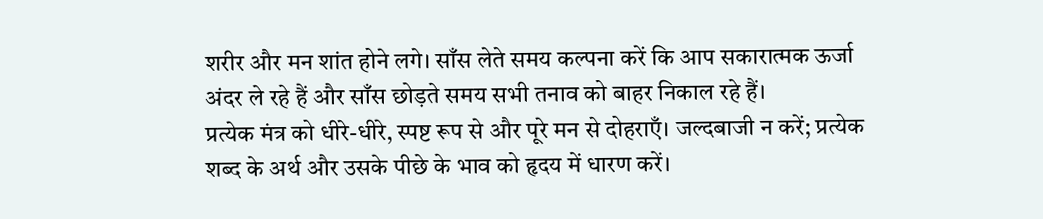शरीर और मन शांत होने लगे। साँस लेते समय कल्पना करें कि आप सकारात्मक ऊर्जा अंदर ले रहे हैं और साँस छोड़ते समय सभी तनाव को बाहर निकाल रहे हैं।
प्रत्येक मंत्र को धीरे-धीरे, स्पष्ट रूप से और पूरे मन से दोहराएँ। जल्दबाजी न करें; प्रत्येक शब्द के अर्थ और उसके पीछे के भाव को हृदय में धारण करें।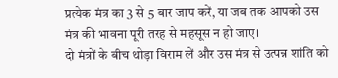प्रत्येक मंत्र का 3 से 5 बार जाप करें, या जब तक आपको उस मंत्र की भावना पूरी तरह से महसूस न हो जाए।
दो मंत्रों के बीच थोड़ा विराम लें और उस मंत्र से उत्पन्न शांति को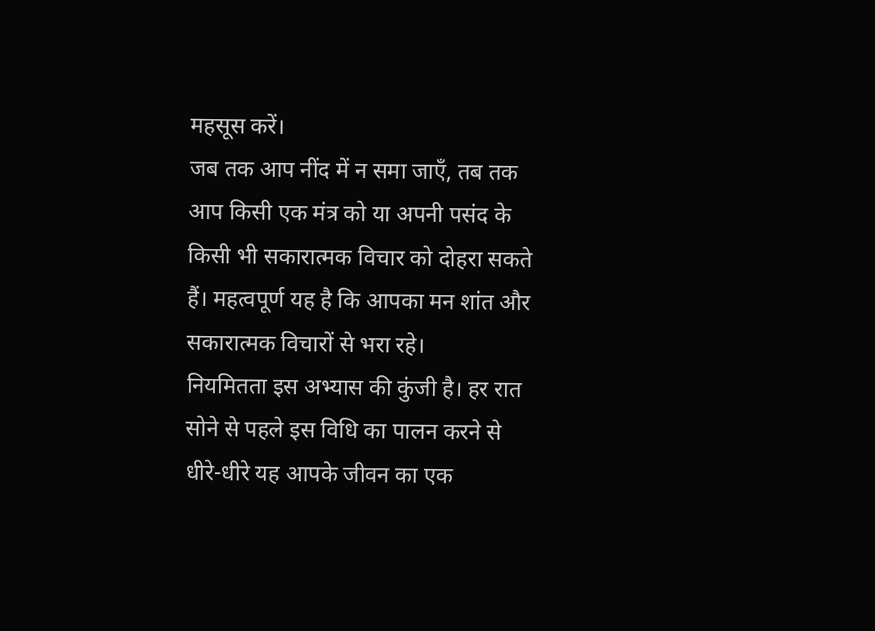महसूस करें।
जब तक आप नींद में न समा जाएँ, तब तक आप किसी एक मंत्र को या अपनी पसंद के किसी भी सकारात्मक विचार को दोहरा सकते हैं। महत्वपूर्ण यह है कि आपका मन शांत और सकारात्मक विचारों से भरा रहे।
नियमितता इस अभ्यास की कुंजी है। हर रात सोने से पहले इस विधि का पालन करने से धीरे-धीरे यह आपके जीवन का एक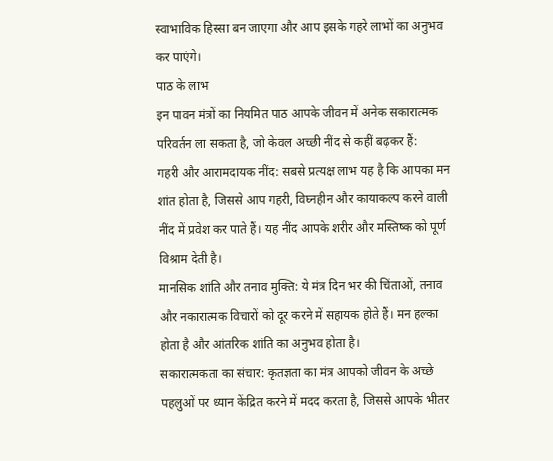स्वाभाविक हिस्सा बन जाएगा और आप इसके गहरे लाभों का अनुभव कर पाएंगे।
पाठ के लाभ
इन पावन मंत्रों का नियमित पाठ आपके जीवन में अनेक सकारात्मक परिवर्तन ला सकता है, जो केवल अच्छी नींद से कहीं बढ़कर हैं:
गहरी और आरामदायक नींद: सबसे प्रत्यक्ष लाभ यह है कि आपका मन शांत होता है, जिससे आप गहरी, विघ्नहीन और कायाकल्प करने वाली नींद में प्रवेश कर पाते हैं। यह नींद आपके शरीर और मस्तिष्क को पूर्ण विश्राम देती है।
मानसिक शांति और तनाव मुक्ति: ये मंत्र दिन भर की चिंताओं, तनाव और नकारात्मक विचारों को दूर करने में सहायक होते हैं। मन हल्का होता है और आंतरिक शांति का अनुभव होता है।
सकारात्मकता का संचार: कृतज्ञता का मंत्र आपको जीवन के अच्छे पहलुओं पर ध्यान केंद्रित करने में मदद करता है, जिससे आपके भीतर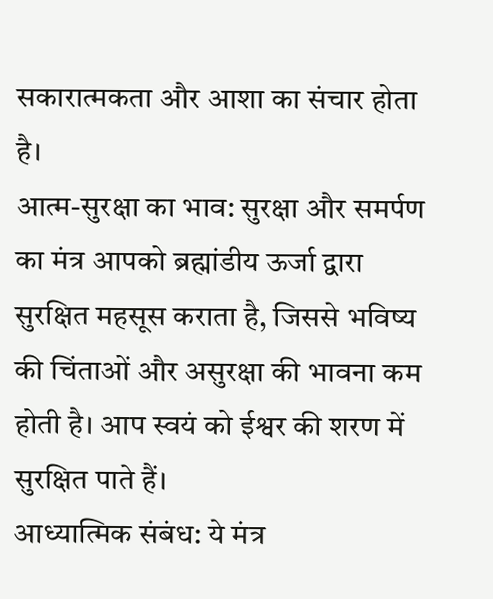सकारात्मकता और आशा का संचार होता है।
आत्म-सुरक्षा का भाव: सुरक्षा और समर्पण का मंत्र आपको ब्रह्मांडीय ऊर्जा द्वारा सुरक्षित महसूस कराता है, जिससे भविष्य की चिंताओं और असुरक्षा की भावना कम होती है। आप स्वयं को ईश्वर की शरण में सुरक्षित पाते हैं।
आध्यात्मिक संबंध: ये मंत्र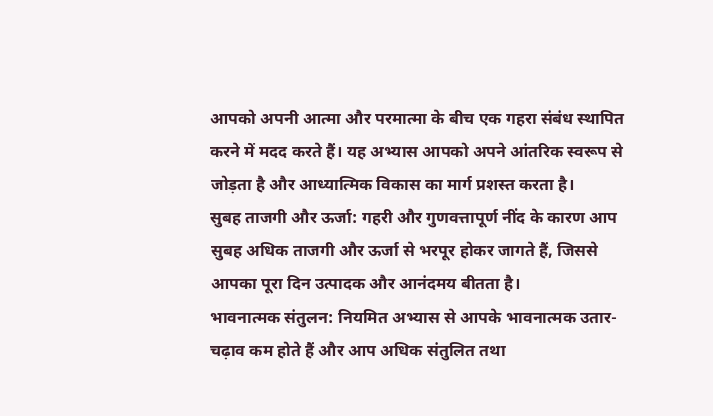आपको अपनी आत्मा और परमात्मा के बीच एक गहरा संबंध स्थापित करने में मदद करते हैं। यह अभ्यास आपको अपने आंतरिक स्वरूप से जोड़ता है और आध्यात्मिक विकास का मार्ग प्रशस्त करता है।
सुबह ताजगी और ऊर्जा: गहरी और गुणवत्तापूर्ण नींद के कारण आप सुबह अधिक ताजगी और ऊर्जा से भरपूर होकर जागते हैं, जिससे आपका पूरा दिन उत्पादक और आनंदमय बीतता है।
भावनात्मक संतुलन: नियमित अभ्यास से आपके भावनात्मक उतार-चढ़ाव कम होते हैं और आप अधिक संतुलित तथा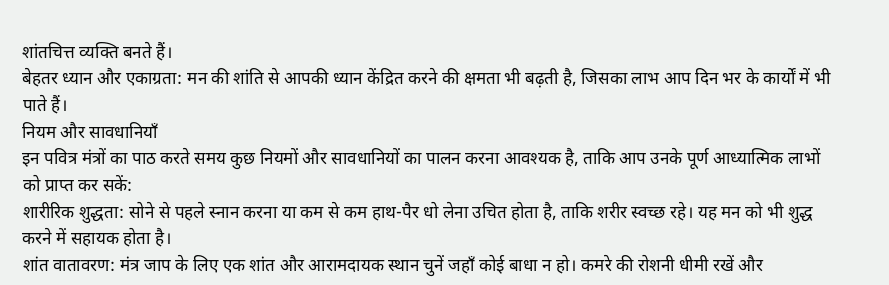शांतचित्त व्यक्ति बनते हैं।
बेहतर ध्यान और एकाग्रता: मन की शांति से आपकी ध्यान केंद्रित करने की क्षमता भी बढ़ती है, जिसका लाभ आप दिन भर के कार्यों में भी पाते हैं।
नियम और सावधानियाँ
इन पवित्र मंत्रों का पाठ करते समय कुछ नियमों और सावधानियों का पालन करना आवश्यक है, ताकि आप उनके पूर्ण आध्यात्मिक लाभों को प्राप्त कर सकें:
शारीरिक शुद्धता: सोने से पहले स्नान करना या कम से कम हाथ-पैर धो लेना उचित होता है, ताकि शरीर स्वच्छ रहे। यह मन को भी शुद्ध करने में सहायक होता है।
शांत वातावरण: मंत्र जाप के लिए एक शांत और आरामदायक स्थान चुनें जहाँ कोई बाधा न हो। कमरे की रोशनी धीमी रखें और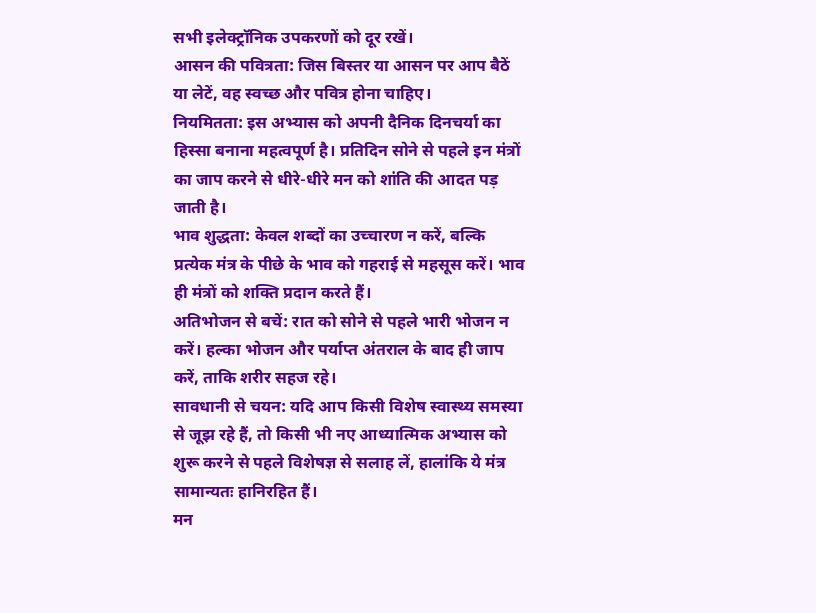सभी इलेक्ट्रॉनिक उपकरणों को दूर रखें।
आसन की पवित्रता: जिस बिस्तर या आसन पर आप बैठें या लेटें, वह स्वच्छ और पवित्र होना चाहिए।
नियमितता: इस अभ्यास को अपनी दैनिक दिनचर्या का हिस्सा बनाना महत्वपूर्ण है। प्रतिदिन सोने से पहले इन मंत्रों का जाप करने से धीरे-धीरे मन को शांति की आदत पड़ जाती है।
भाव शुद्धता: केवल शब्दों का उच्चारण न करें, बल्कि प्रत्येक मंत्र के पीछे के भाव को गहराई से महसूस करें। भाव ही मंत्रों को शक्ति प्रदान करते हैं।
अतिभोजन से बचें: रात को सोने से पहले भारी भोजन न करें। हल्का भोजन और पर्याप्त अंतराल के बाद ही जाप करें, ताकि शरीर सहज रहे।
सावधानी से चयन: यदि आप किसी विशेष स्वास्थ्य समस्या से जूझ रहे हैं, तो किसी भी नए आध्यात्मिक अभ्यास को शुरू करने से पहले विशेषज्ञ से सलाह लें, हालांकि ये मंत्र सामान्यतः हानिरहित हैं।
मन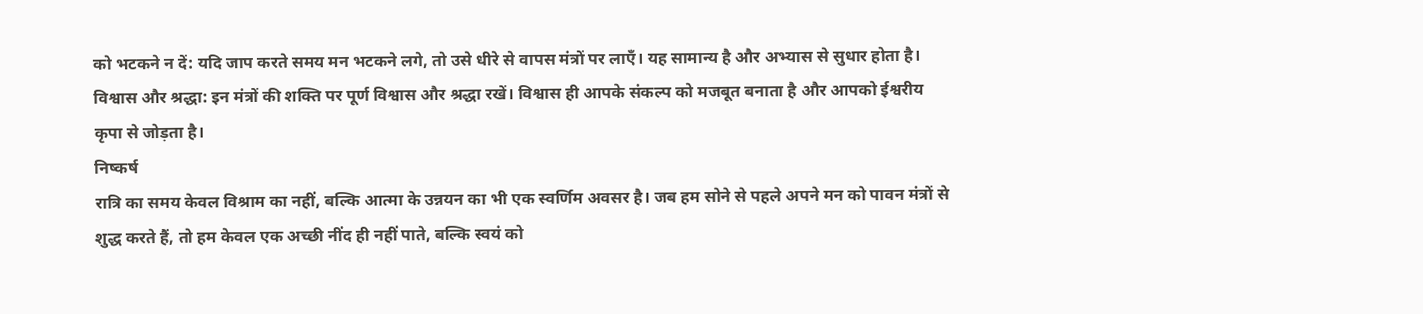को भटकने न दें: यदि जाप करते समय मन भटकने लगे, तो उसे धीरे से वापस मंत्रों पर लाएँ। यह सामान्य है और अभ्यास से सुधार होता है।
विश्वास और श्रद्धा: इन मंत्रों की शक्ति पर पूर्ण विश्वास और श्रद्धा रखें। विश्वास ही आपके संकल्प को मजबूत बनाता है और आपको ईश्वरीय कृपा से जोड़ता है।
निष्कर्ष
रात्रि का समय केवल विश्राम का नहीं, बल्कि आत्मा के उन्नयन का भी एक स्वर्णिम अवसर है। जब हम सोने से पहले अपने मन को पावन मंत्रों से शुद्ध करते हैं, तो हम केवल एक अच्छी नींद ही नहीं पाते, बल्कि स्वयं को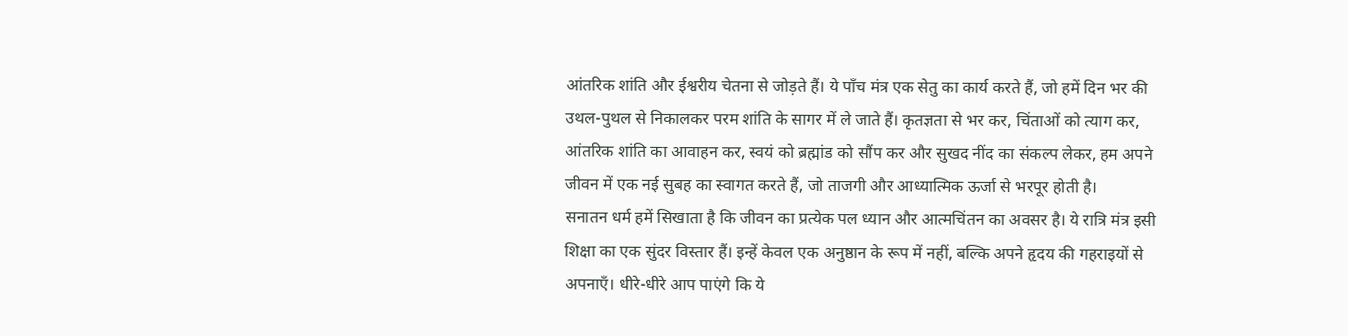आंतरिक शांति और ईश्वरीय चेतना से जोड़ते हैं। ये पाँच मंत्र एक सेतु का कार्य करते हैं, जो हमें दिन भर की उथल-पुथल से निकालकर परम शांति के सागर में ले जाते हैं। कृतज्ञता से भर कर, चिंताओं को त्याग कर, आंतरिक शांति का आवाहन कर, स्वयं को ब्रह्मांड को सौंप कर और सुखद नींद का संकल्प लेकर, हम अपने जीवन में एक नई सुबह का स्वागत करते हैं, जो ताजगी और आध्यात्मिक ऊर्जा से भरपूर होती है।
सनातन धर्म हमें सिखाता है कि जीवन का प्रत्येक पल ध्यान और आत्मचिंतन का अवसर है। ये रात्रि मंत्र इसी शिक्षा का एक सुंदर विस्तार हैं। इन्हें केवल एक अनुष्ठान के रूप में नहीं, बल्कि अपने हृदय की गहराइयों से अपनाएँ। धीरे-धीरे आप पाएंगे कि ये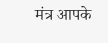मंत्र आपके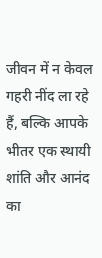जीवन में न केवल गहरी नींद ला रहे हैं, बल्कि आपके भीतर एक स्थायी शांति और आनंद का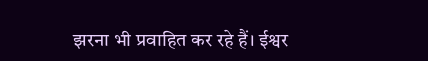झरना भी प्रवाहित कर रहे हैं। ईश्वर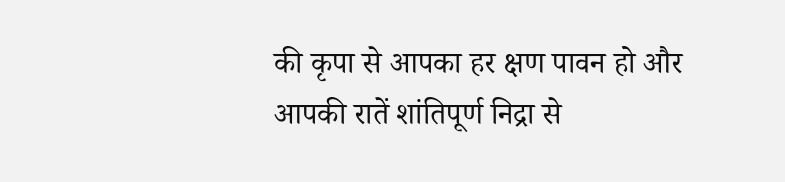की कृपा से आपका हर क्षण पावन हो और आपकी रातें शांतिपूर्ण निद्रा से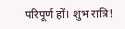परिपूर्ण हों। शुभ रात्रि!